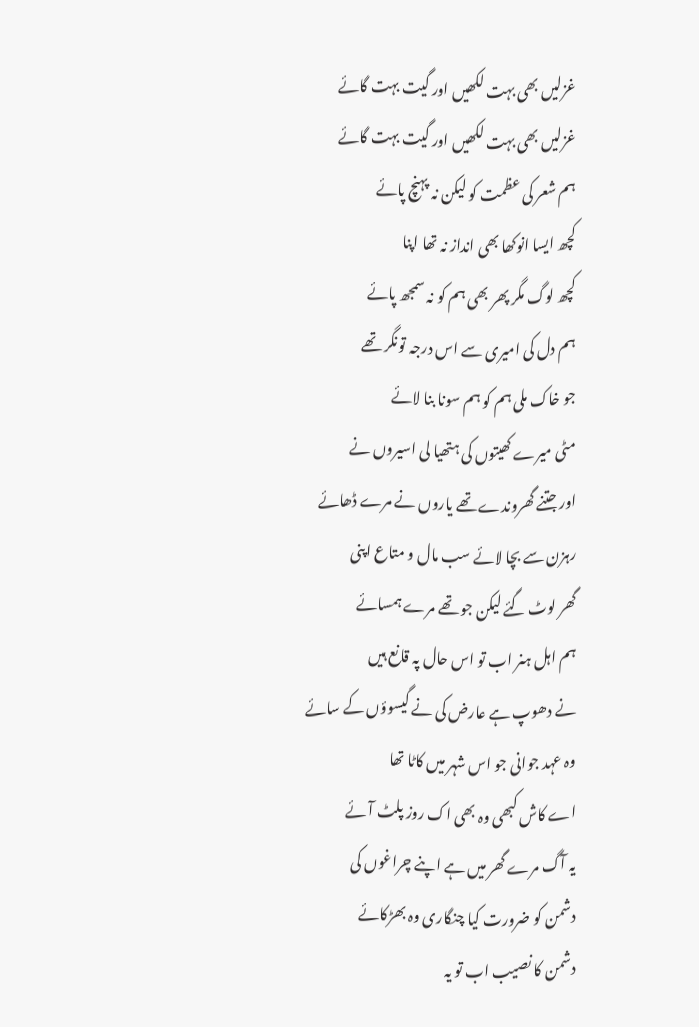غزلیں بھی بہت لکھیں اور گیت بہت گائے
غزلیں بھی بہت لکھیں اور گیت بہت گائے
ہم شعر کی عظمت کو لیکن نہ پہنچ پائے
کچھ ایسا انوکھا بھی انداز نہ تھا اپنا
کچھ لوگ مگر پھر بھی ہم کو نہ سمجھ پائے
ہم دل کی امیری سے اس درجہ تونگر تھے
جو خاک ملی ہم کو ہم سونا بنا لائے
مٹی میرے کھیتوں کی ہتھیا لی اسیروں نے
اور جتنے گھروندے تھے یاروں نے مرے ڈھائے
رہزن سے بچا لائے سب مال و متاع اپنی
گھر لوٹ گئے لیکن جو تھے مرے ہمسائے
ہم اہل ہنر اب تو اس حال پہ قانع ہیں
نے دھوپ ہے عارض کی نے گیسوؤں کے سائے
وہ عہد جوانی جو اس شہر میں کاٹا تھا
اے کاش کبھی وہ بھی اک روز پلٹ آئے
یہ آگ مرے گھر میں ہے اپنے چراغوں کی
دشمن کو ضرورت کیا چنگاری وہ بھڑکائے
دشمن کا نصیب اب تو یہ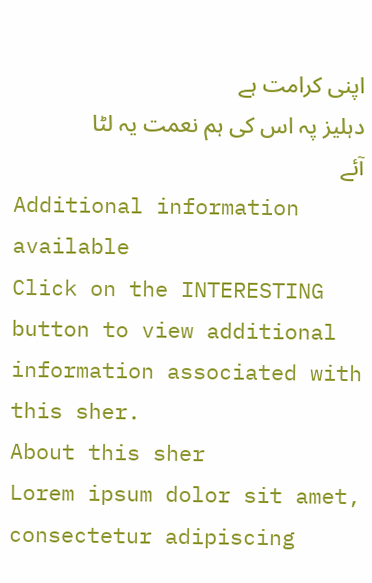اپنی کرامت ہے
دہلیز پہ اس کی ہم نعمت یہ لٹا آئے
Additional information available
Click on the INTERESTING button to view additional information associated with this sher.
About this sher
Lorem ipsum dolor sit amet, consectetur adipiscing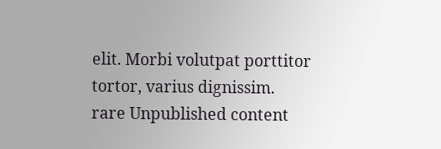elit. Morbi volutpat porttitor tortor, varius dignissim.
rare Unpublished content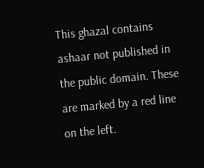This ghazal contains ashaar not published in the public domain. These are marked by a red line on the left.